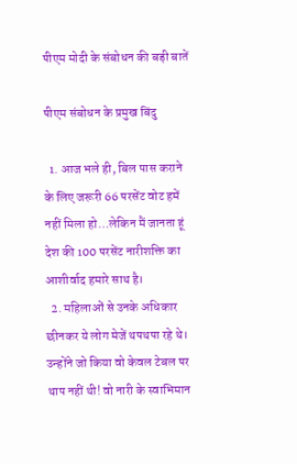पीएम मोदी के संबोधन की बड़ी बातें

पीएम संबोधन के प्रमुख बिंदु

  1. आज भले ही, बिल पास कराने के लिए जरूरी 66 परसेंट वोट हमें नहीं मिला हो…लेकिन मैं जानता हूं देश की 100 परसेंट नारीशक्ति का आशीर्वाद हमारे साथ है।
  2. महिलाओं से उनके अधिकार छीनकर ये लोग मेजें थपथपा रहे थे। उन्होंने जो किया वो केवल टेबल पर थाप नहीं थी! वो नारी के स्वाभिमान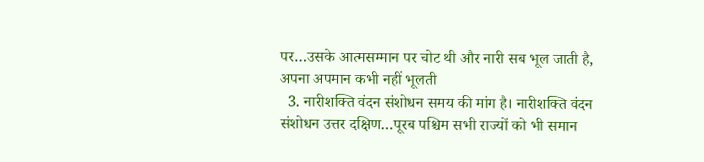पर…उसके आत्मसम्मान पर चोट थी और नारी सब भूल जाती है, अपना अपमान कभी नहीं भूलती
  3. नारीशक्ति वंदन संशोधन समय की मांग है। नारीशक्ति वंदन संशोधन उत्तर दक्षिण…पूरब पश्चिम सभी राज्यों को भी समान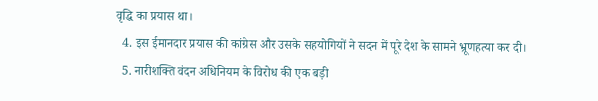वृद्धि का प्रयास था।
  4. इस ईमानदार प्रयास की कांग्रेस और उसके सहयोगियों ने सदन में पूरे देश के सामने भ्रूणहत्या कर दी।
  5. नारीशक्ति वंदन अधिनियम के विरोध की एक बड़ी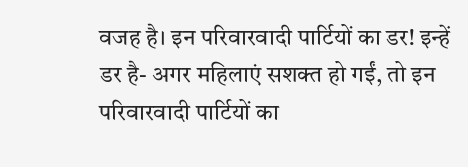वजह है। इन परिवारवादी पार्टियों का डर! इन्हें डर है- अगर महिलाएं सशक्त हो गईं, तो इन परिवारवादी पार्टियों का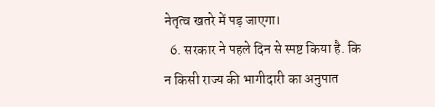नेतृत्व खतरे में पड़ जाएगा।
  6. सरकार ने पहले दिन से स्पष्ट किया है. कि न किसी राज्य की भागीदारी का अनुपात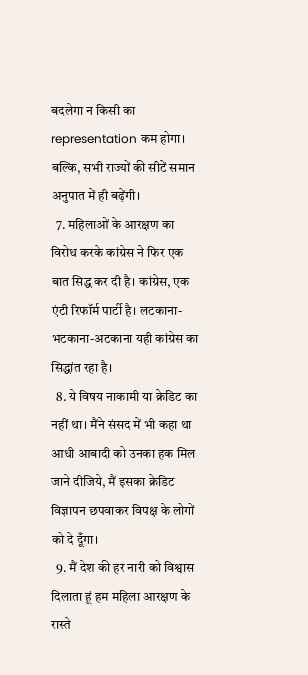बदलेगा न किसी का representation कम होगा। बल्कि, सभी राज्यों की सीटें समान अनुपात में ही बढ़ेंगी।
  7. महिलाओं के आरक्षण का विरोध करके कांग्रेस ने फिर एक बात सिद्ध कर दी है। कांग्रेस, एक एंटी रिफॉर्म पार्टी है। लटकाना-भटकाना-अटकाना यही कांग्रेस का सिद्धांत रहा है।
  8. ये विषय नाकामी या क्रेडिट का नहीं था। मैंने संसद में भी कहा था आधी आबादी को उनका हक मिल जाने दीजिये, मैं इसका क्रेडिट विज्ञापन छपवाकर विपक्ष के लोगों को दे दूँगा।
  9. मैं देश की हर नारी को विश्वास दिलाता हूं हम महिला आरक्षण के रास्ते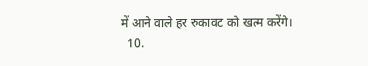में आने वाले हर रुकावट को खत्म करेंगे।
  10.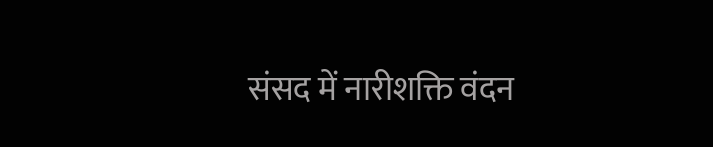संसद में नारीशक्ति वंदन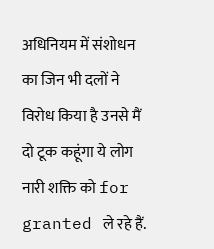अधिनियम में संशोधन का जिन भी दलों ने विरोध किया है उनसे मैं दो टूक कहूंगा ये लोग नारी शक्ति को for granted ले रहे हैं.